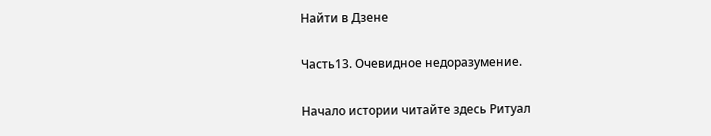Найти в Дзене

Часть13. Очевидное недоразумение.

Начало истории читайте здесь Ритуал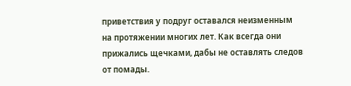приветствия у подруг оставался неизменным на протяжении многих лет. Как всегда они прижались щечками, дабы не оставлять следов от помады.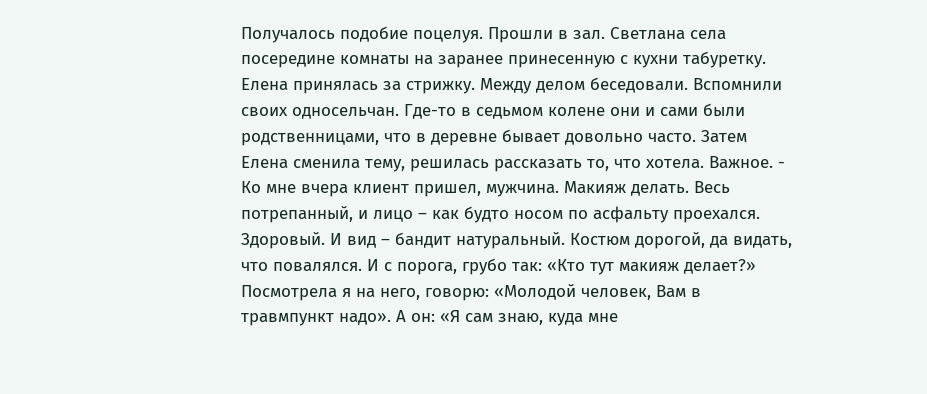Получалось подобие поцелуя. Прошли в зал. Светлана села посередине комнаты на заранее принесенную с кухни табуретку. Елена принялась за стрижку. Между делом беседовали. Вспомнили своих односельчан. Где-то в седьмом колене они и сами были родственницами, что в деревне бывает довольно часто. Затем Елена сменила тему, решилась рассказать то, что хотела. Важное. - Ко мне вчера клиент пришел, мужчина. Макияж делать. Весь потрепанный, и лицо – как будто носом по асфальту проехался. Здоровый. И вид – бандит натуральный. Костюм дорогой, да видать, что повалялся. И с порога, грубо так: «Кто тут макияж делает?» Посмотрела я на него, говорю: «Молодой человек, Вам в травмпункт надо». А он: «Я сам знаю, куда мне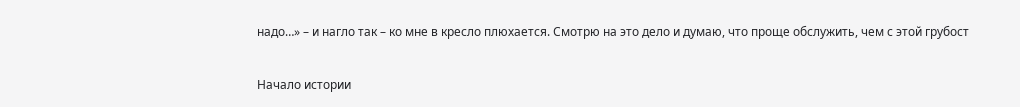надо…» – и нагло так – ко мне в кресло плюхается. Смотрю на это дело и думаю, что проще обслужить, чем с этой грубост

Начало истории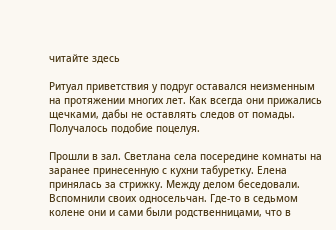читайте здесь

Ритуал приветствия у подруг оставался неизменным на протяжении многих лет. Как всегда они прижались щечками, дабы не оставлять следов от помады. Получалось подобие поцелуя.

Прошли в зал. Светлана села посередине комнаты на заранее принесенную с кухни табуретку. Елена принялась за стрижку. Между делом беседовали. Вспомнили своих односельчан. Где-то в седьмом колене они и сами были родственницами, что в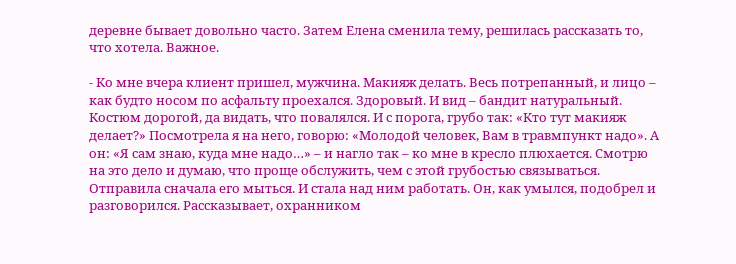деревне бывает довольно часто. Затем Елена сменила тему, решилась рассказать то, что хотела. Важное.

- Ко мне вчера клиент пришел, мужчина. Макияж делать. Весь потрепанный, и лицо – как будто носом по асфальту проехался. Здоровый. И вид – бандит натуральный. Костюм дорогой, да видать, что повалялся. И с порога, грубо так: «Кто тут макияж делает?» Посмотрела я на него, говорю: «Молодой человек, Вам в травмпункт надо». А он: «Я сам знаю, куда мне надо…» – и нагло так – ко мне в кресло плюхается. Смотрю на это дело и думаю, что проще обслужить, чем с этой грубостью связываться. Отправила сначала его мыться. И стала над ним работать. Он, как умылся, подобрел и разговорился. Рассказывает, охранником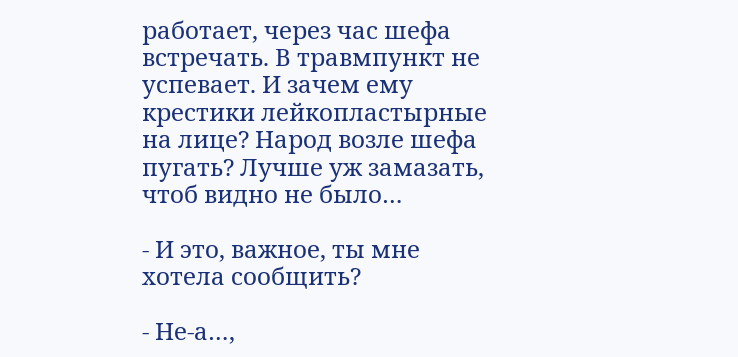работает, через час шефа встречать. В травмпункт не успевает. И зачем ему крестики лейкопластырные на лице? Народ возле шефа пугать? Лучше уж замазать, чтоб видно не было…

- И это, важное, ты мне хотела сообщить?

- Не-а…,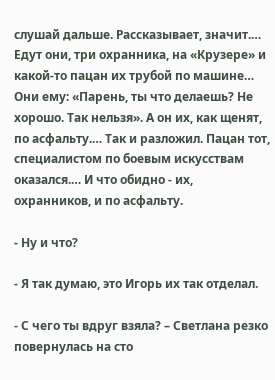слушай дальше. Рассказывает, значит.… Едут они, три охранника, на «Крузере» и какой-то пацан их трубой по машине… Они ему: «Парень, ты что делаешь? Не хорошо. Так нельзя». А он их, как щенят, по асфальту.… Так и разложил. Пацан тот, специалистом по боевым искусствам оказался.… И что обидно - их, охранников, и по асфальту.

- Ну и что?

- Я так думаю, это Игорь их так отделал.

- С чего ты вдруг взяла? – Светлана резко повернулась на сто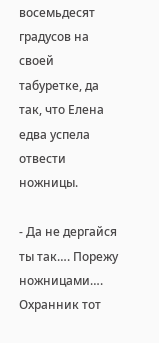восемьдесят градусов на своей табуретке, да так, что Елена едва успела отвести ножницы.

- Да не дергайся ты так…. Порежу ножницами…. Охранник тот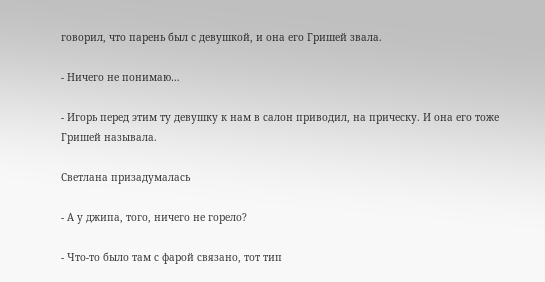говорил, что парень был с девушкой, и она его Гришей звала.

- Ничего не понимаю…

- Игорь перед этим ту девушку к нам в салон приводил, на прическу. И она его тоже Гришей называла.

Светлана призадумалась

- А у джипа, того, ничего не горело?

- Что-то было там с фарой связано, тот тип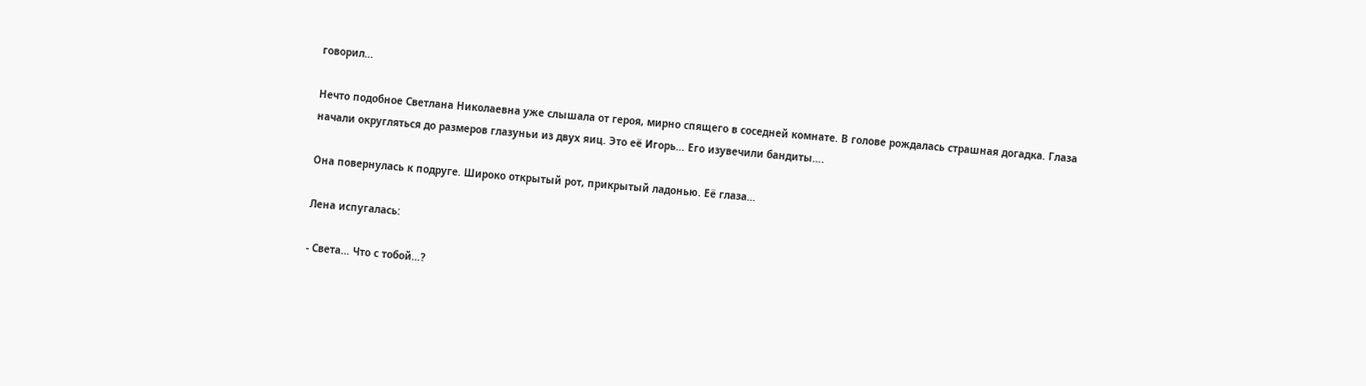говорил…

Нечто подобное Светлана Николаевна уже слышала от героя, мирно спящего в соседней комнате. В голове рождалась страшная догадка. Глаза начали округляться до размеров глазуньи из двух яиц. Это её Игорь… Его изувечили бандиты….

Она повернулась к подруге. Широко открытый рот, прикрытый ладонью. Её глаза…

Лена испугалась:

- Света… Что с тобой…?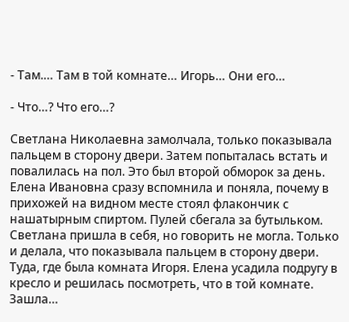- Там.… Там в той комнате… Игорь… Они его…

- Что…? Что его…?

Светлана Николаевна замолчала, только показывала пальцем в сторону двери. Затем попыталась встать и повалилась на пол. Это был второй обморок за день. Елена Ивановна сразу вспомнила и поняла, почему в прихожей на видном месте стоял флакончик с нашатырным спиртом. Пулей сбегала за бутыльком. Светлана пришла в себя, но говорить не могла. Только и делала, что показывала пальцем в сторону двери. Туда, где была комната Игоря. Елена усадила подругу в кресло и решилась посмотреть, что в той комнате. Зашла…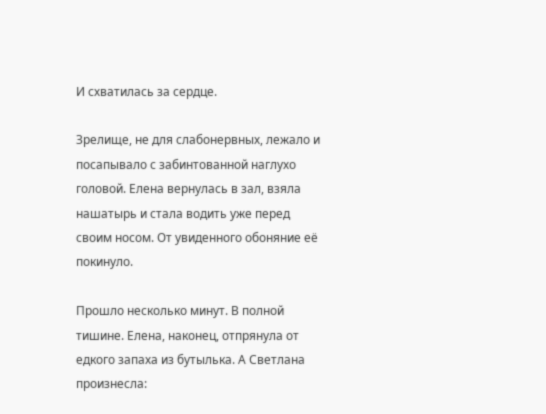И схватилась за сердце.

Зрелище, не для слабонервных, лежало и посапывало с забинтованной наглухо головой. Елена вернулась в зал, взяла нашатырь и стала водить уже перед своим носом. От увиденного обоняние её покинуло.

Прошло несколько минут. В полной тишине. Елена, наконец, отпрянула от едкого запаха из бутылька. А Светлана произнесла: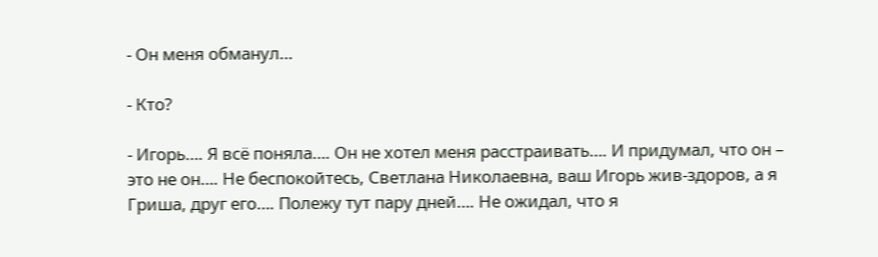- Он меня обманул…

- Кто?

- Игорь…. Я всё поняла…. Он не хотел меня расстраивать…. И придумал, что он – это не он…. Не беспокойтесь, Светлана Николаевна, ваш Игорь жив-здоров, а я Гриша, друг его…. Полежу тут пару дней…. Не ожидал, что я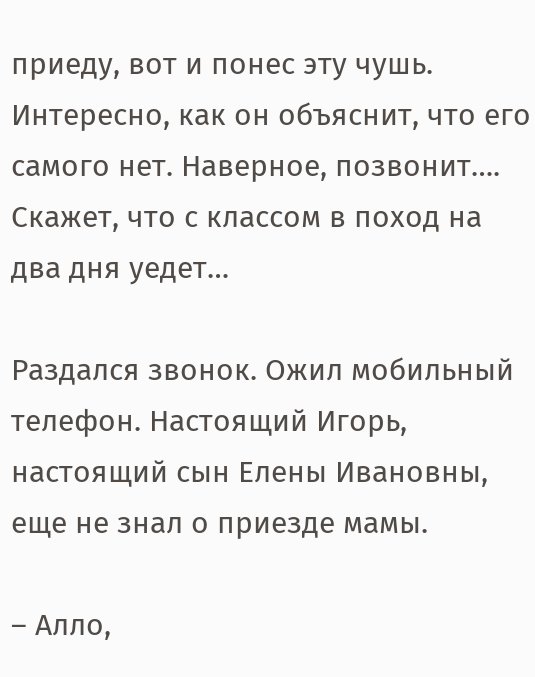приеду, вот и понес эту чушь. Интересно, как он объяснит, что его самого нет. Наверное, позвонит…. Скажет, что с классом в поход на два дня уедет…

Раздался звонок. Ожил мобильный телефон. Настоящий Игорь, настоящий сын Елены Ивановны, еще не знал о приезде мамы.

– Алло,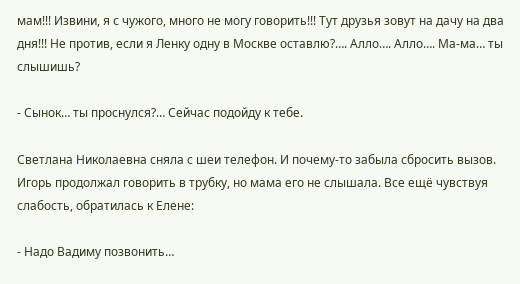мам!!! Извини, я с чужого, много не могу говорить!!! Тут друзья зовут на дачу на два дня!!! Не против, если я Ленку одну в Москве оставлю?…. Алло…. Алло…. Ма-ма… ты слышишь?

- Сынок… ты проснулся?… Сейчас подойду к тебе.

Светлана Николаевна сняла с шеи телефон. И почему-то забыла сбросить вызов. Игорь продолжал говорить в трубку, но мама его не слышала. Все ещё чувствуя слабость, обратилась к Елене:

- Надо Вадиму позвонить…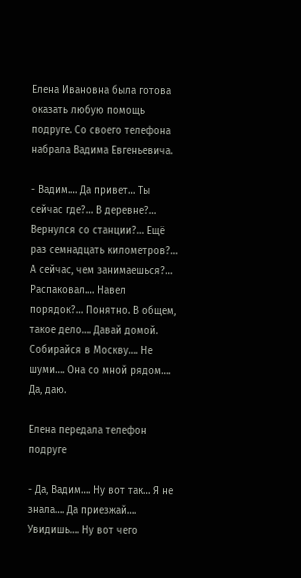Елена Ивановна была готова оказать любую помощь подруге. Со своего телефона набрала Вадима Евгеньевича.

- Вадим.… Да привет… Ты сейчас где?… В деревне?… Вернулся со станции?… Ещё раз семнадцать километров?… А сейчас, чем занимаешься?… Распаковал.… Навел порядок?… Понятно. В общем, такое дело…. Давай домой. Собирайся в Москву…. Не шуми…. Она со мной рядом…. Да, даю.

Елена передала телефон подруге

- Да, Вадим…. Ну вот так… Я не знала…. Да приезжай…. Увидишь…. Ну вот чего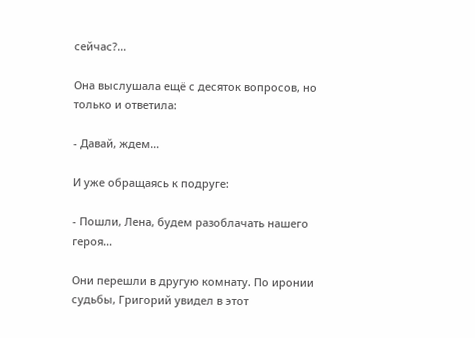сейчас?…

Она выслушала ещё с десяток вопросов, но только и ответила:

- Давай, ждем…

И уже обращаясь к подруге:

- Пошли, Лена, будем разоблачать нашего героя…

Они перешли в другую комнату. По иронии судьбы, Григорий увидел в этот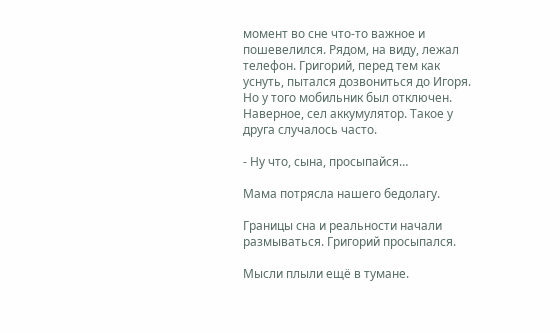момент во сне что-то важное и пошевелился. Рядом, на виду, лежал телефон. Григорий, перед тем как уснуть, пытался дозвониться до Игоря. Но у того мобильник был отключен. Наверное, сел аккумулятор. Такое у друга случалось часто.

- Ну что, сына, просыпайся…

Мама потрясла нашего бедолагу.

Границы сна и реальности начали размываться. Григорий просыпался.

Мысли плыли ещё в тумане.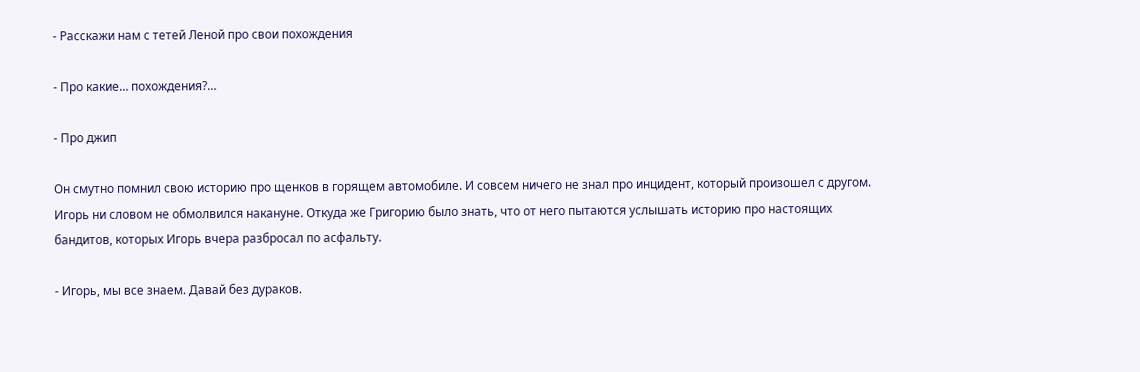- Расскажи нам с тетей Леной про свои похождения

- Про какие… похождения?…

- Про джип

Он смутно помнил свою историю про щенков в горящем автомобиле. И совсем ничего не знал про инцидент, который произошел с другом. Игорь ни словом не обмолвился накануне. Откуда же Григорию было знать, что от него пытаются услышать историю про настоящих бандитов, которых Игорь вчера разбросал по асфальту.

- Игорь, мы все знаем. Давай без дураков.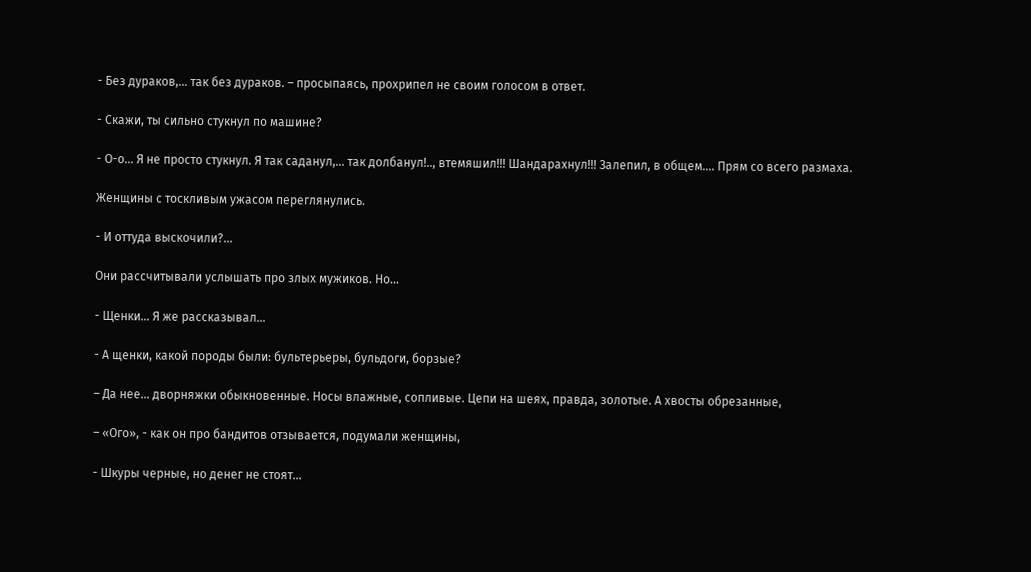- Без дураков,… так без дураков. – просыпаясь, прохрипел не своим голосом в ответ.

- Скажи, ты сильно стукнул по машине?

- О-о… Я не просто стукнул. Я так саданул,… так долбанул!.., втемяшил!!! Шандарахнул!!! Залепил, в общем…. Прям со всего размаха.

Женщины с тоскливым ужасом переглянулись.

- И оттуда выскочили?…

Они рассчитывали услышать про злых мужиков. Но…

- Щенки… Я же рассказывал…

- А щенки, какой породы были: бультерьеры, бульдоги, борзые?

– Да нее… дворняжки обыкновенные. Носы влажные, сопливые. Цепи на шеях, правда, золотые. А хвосты обрезанные,

– «Ого», - как он про бандитов отзывается, подумали женщины,

- Шкуры черные, но денег не стоят…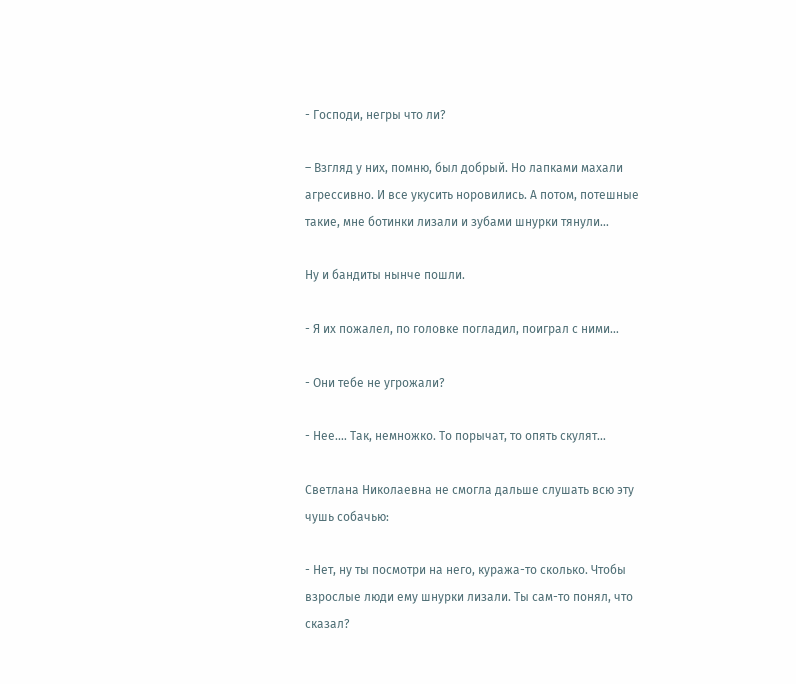- Господи, негры что ли?

– Взгляд у них, помню, был добрый. Но лапками махали агрессивно. И все укусить норовились. А потом, потешные такие, мне ботинки лизали и зубами шнурки тянули…

Ну и бандиты нынче пошли.

- Я их пожалел, по головке погладил, поиграл с ними…

- Они тебе не угрожали?

- Нее.… Так, немножко. То порычат, то опять скулят…

Светлана Николаевна не смогла дальше слушать всю эту чушь собачью:

- Нет, ну ты посмотри на него, куража-то сколько. Чтобы взрослые люди ему шнурки лизали. Ты сам-то понял, что сказал?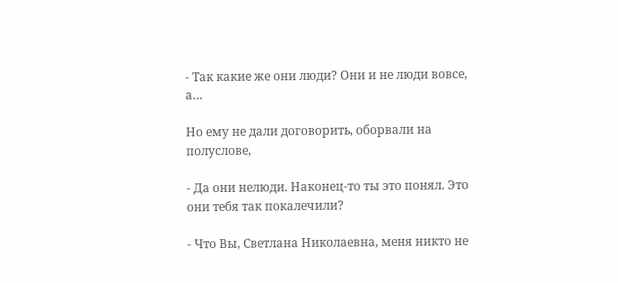- Так какие же они люди? Они и не люди вовсе, а…

Но ему не дали договорить, оборвали на полуслове,

- Да они нелюди. Наконец-то ты это понял. Это они тебя так покалечили?

- Что Вы, Светлана Николаевна, меня никто не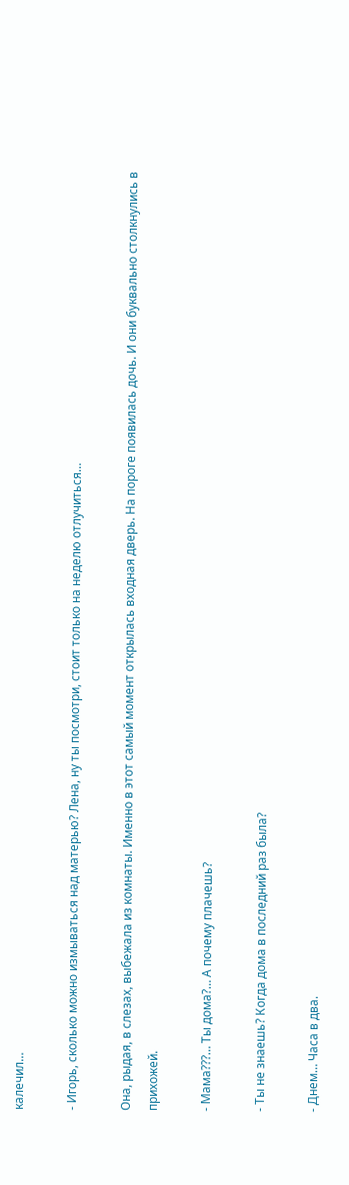калечил…

- Игорь, сколько можно измываться над матерью? Лена, ну ты посмотри, стоит только на неделю отлучиться…

Она, рыдая, в слезах, выбежала из комнаты. Именно в этот самый момент открылась входная дверь. На пороге появилась дочь. И они буквально столкнулись в прихожей.

- Мама???… Ты дома?… А почему плачешь?

- Ты не знаешь? Когда дома в последний раз была?

- Днем… Часа в два.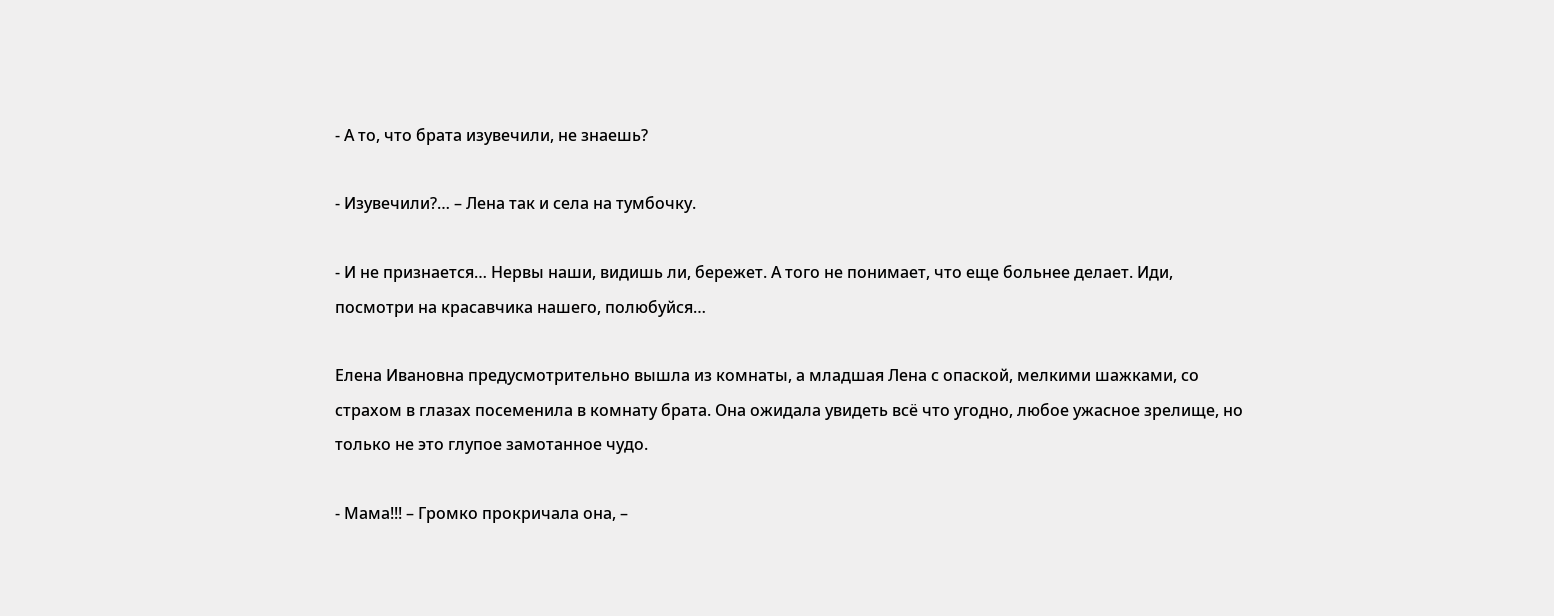- А то, что брата изувечили, не знаешь?

- Изувечили?… – Лена так и села на тумбочку.

- И не признается… Нервы наши, видишь ли, бережет. А того не понимает, что еще больнее делает. Иди, посмотри на красавчика нашего, полюбуйся…

Елена Ивановна предусмотрительно вышла из комнаты, а младшая Лена с опаской, мелкими шажками, со страхом в глазах посеменила в комнату брата. Она ожидала увидеть всё что угодно, любое ужасное зрелище, но только не это глупое замотанное чудо.

- Мама!!! – Громко прокричала она, –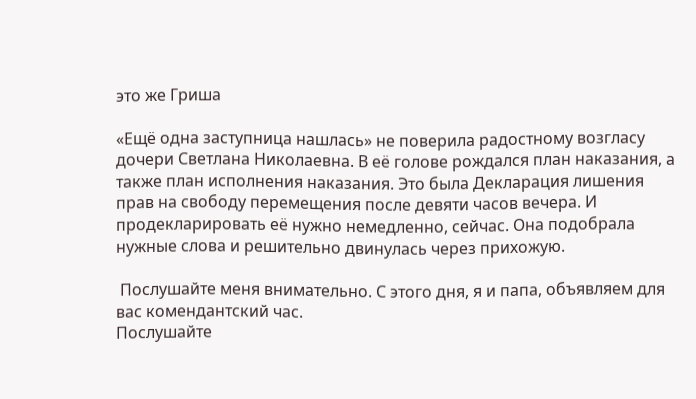это же Гриша

«Ещё одна заступница нашлась» не поверила радостному возгласу дочери Светлана Николаевна. В её голове рождался план наказания, а также план исполнения наказания. Это была Декларация лишения прав на свободу перемещения после девяти часов вечера. И продекларировать её нужно немедленно, сейчас. Она подобрала нужные слова и решительно двинулась через прихожую.

 Послушайте меня внимательно. С этого дня, я и папа, объявляем для вас комендантский час.
Послушайте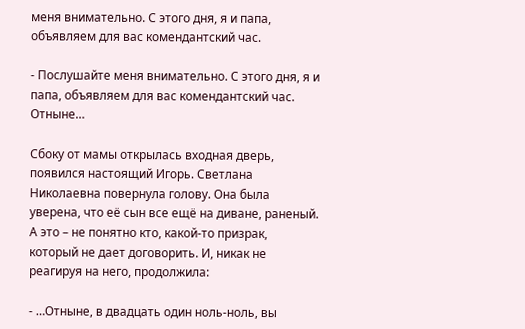меня внимательно. С этого дня, я и папа, объявляем для вас комендантский час.

- Послушайте меня внимательно. С этого дня, я и папа, объявляем для вас комендантский час. Отныне…

Сбоку от мамы открылась входная дверь, появился настоящий Игорь. Светлана Николаевна повернула голову. Она была уверена, что её сын все ещё на диване, раненый. А это – не понятно кто, какой-то призрак, который не дает договорить. И, никак не реагируя на него, продолжила:

- …Отныне, в двадцать один ноль-ноль, вы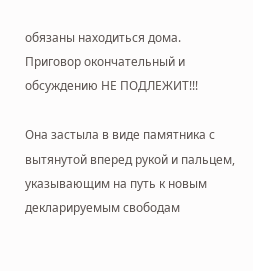обязаны находиться дома. Приговор окончательный и обсуждению НЕ ПОДЛЕЖИТ!!!

Она застыла в виде памятника с вытянутой вперед рукой и пальцем, указывающим на путь к новым декларируемым свободам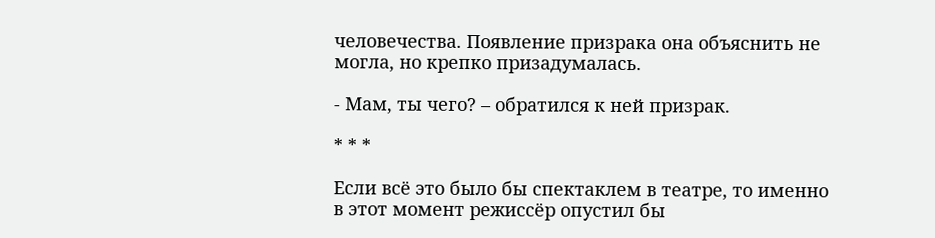человечества. Появление призрака она объяснить не могла, но крепко призадумалась.

- Мам, ты чего? – обратился к ней призрак.

* * *

Если всё это было бы спектаклем в театре, то именно в этот момент режиссёр опустил бы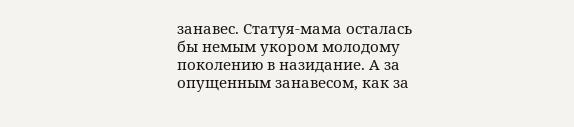занавес. Статуя-мама осталась бы немым укором молодому поколению в назидание. А за опущенным занавесом, как за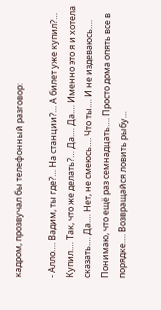кадром, прозвучал бы телефонный разговор:

- Алло…. Вадим, ты где?… На станции?… А билет уже купил?… Купил.… Так, что же делать?… Да.… Да.… Именно это я и хотела сказать.… Да.… Нет, не смеюсь…. Что ты.… И не издеваюсь…. Понимаю, что ещё раз семнадцать…. Просто дома опять все в порядке…. Возвращайся ловить рыбу…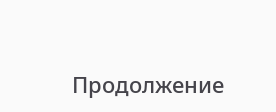Продолжение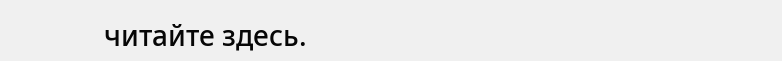читайте здесь.